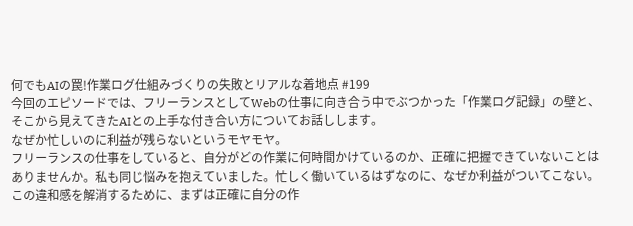何でもAIの罠!作業ログ仕組みづくりの失敗とリアルな着地点 #199
今回のエピソードでは、フリーランスとしてWebの仕事に向き合う中でぶつかった「作業ログ記録」の壁と、そこから見えてきたAIとの上手な付き合い方についてお話しします。
なぜか忙しいのに利益が残らないというモヤモヤ。
フリーランスの仕事をしていると、自分がどの作業に何時間かけているのか、正確に把握できていないことはありませんか。私も同じ悩みを抱えていました。忙しく働いているはずなのに、なぜか利益がついてこない。この違和感を解消するために、まずは正確に自分の作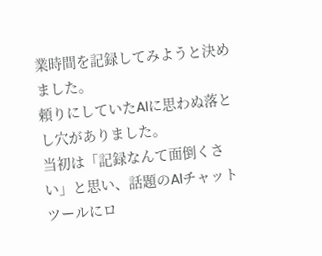業時間を記録してみようと決めました。
頼りにしていたAIに思わぬ落とし穴がありました。
当初は「記録なんて面倒くさい」と思い、話題のAIチャットツールにロ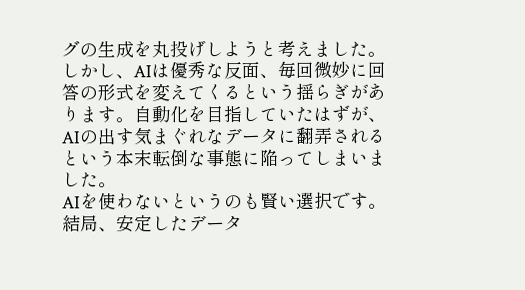グの生成を丸投げしようと考えました。しかし、AIは優秀な反面、毎回微妙に回答の形式を変えてくるという揺らぎがあります。自動化を目指していたはずが、AIの出す気まぐれなデータに翻弄されるという本末転倒な事態に陥ってしまいました。
AIを使わないというのも賢い選択です。
結局、安定したデータ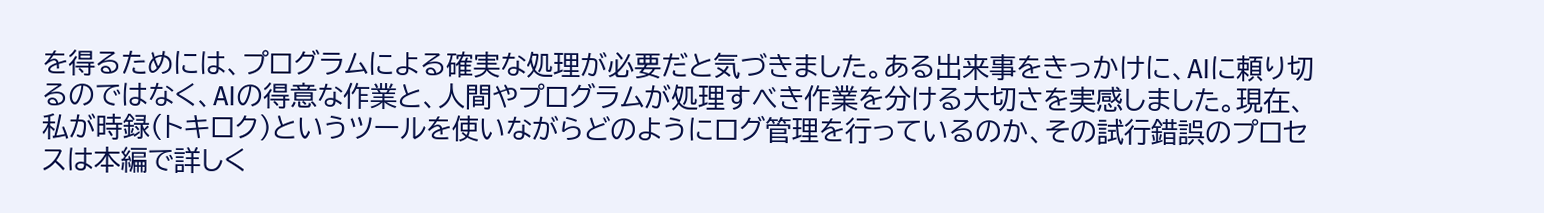を得るためには、プログラムによる確実な処理が必要だと気づきました。ある出来事をきっかけに、AIに頼り切るのではなく、AIの得意な作業と、人間やプログラムが処理すべき作業を分ける大切さを実感しました。現在、私が時録(トキロク)というツールを使いながらどのようにログ管理を行っているのか、その試行錯誤のプロセスは本編で詳しく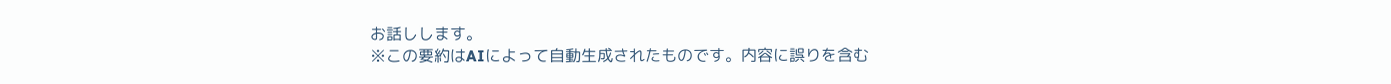お話しします。
※この要約はAIによって自動生成されたものです。内容に誤りを含む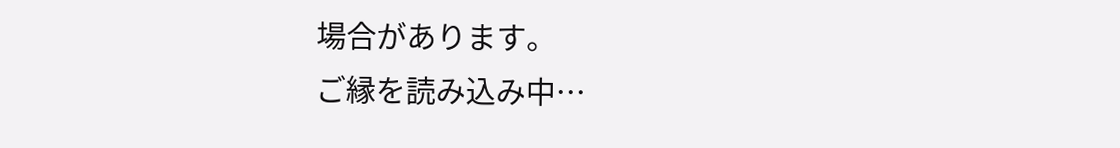場合があります。
ご縁を読み込み中…